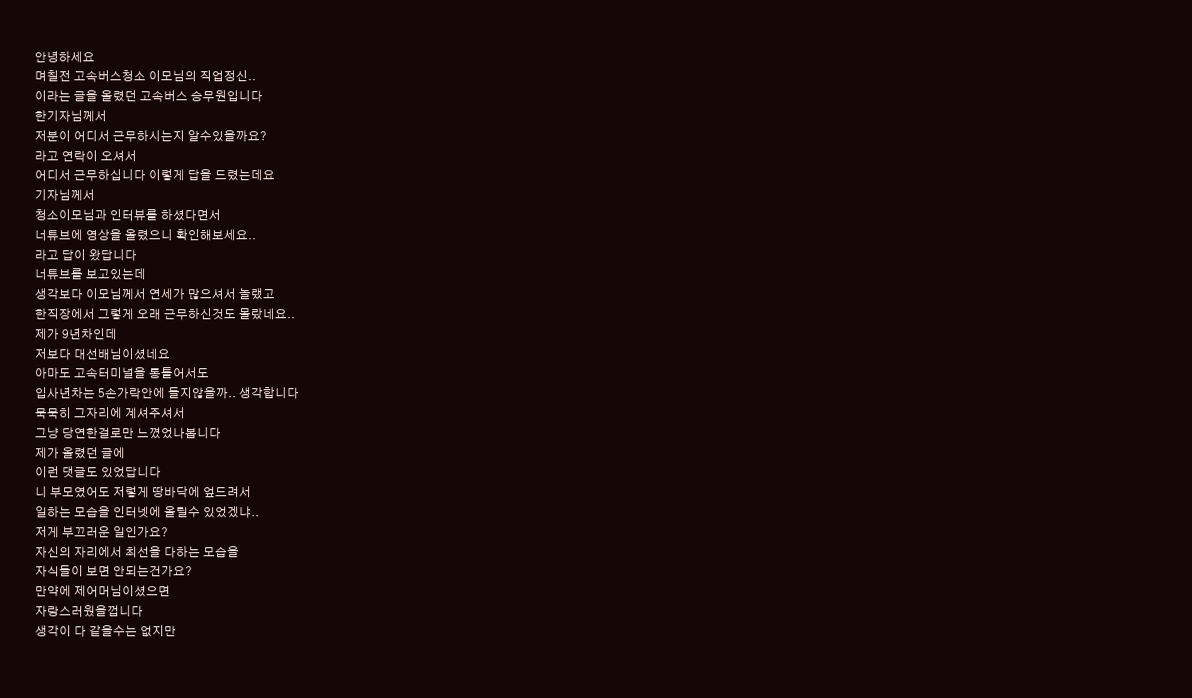안녕하세요
며칠전 고속버스청소 이모님의 직업정신..
이라는 글을 올렸던 고속버스 승무원입니다
한기자님께서
저분이 어디서 근무하시는지 알수있을까요?
라고 연락이 오셔서
어디서 근무하십니다 이렇게 답을 드렸는데요
기자님께서
청소이모님과 인터뷰를 하셨다면서
너튜브에 영상을 올렸으니 확인해보세요..
라고 답이 왔답니다
너튜브를 보고있는데
생각보다 이모님께서 연세가 많으셔서 놀랬고
한직장에서 그렇게 오래 근무하신것도 몰랐네요..
제가 9년차인데
저보다 대선배님이셨네요
아마도 고속터미널을 통틀어서도
입사년차는 5손가락안에 들지않을까.. 생각합니다
묵묵히 그자리에 계셔주셔서
그냥 당연한걸로만 느꼈었나봅니다
제가 올렸던 글에
이런 댓글도 있었답니다
니 부모였어도 저렇게 땅바닥에 엎드려서
일하는 모습을 인터넷에 올릴수 있었겠냐..
저게 부끄러운 일인가요?
자신의 자리에서 최선을 다하는 모습을
자식들이 보면 안되는건가요?
만약에 제어머님이셨으면
자랑스러웠을껍니다
생각이 다 같을수는 없지만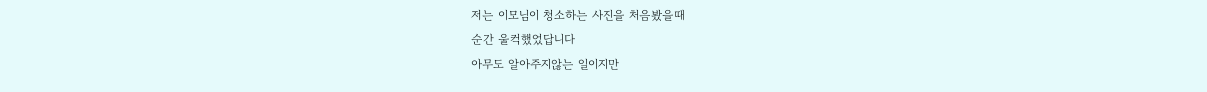저는 이모님이 청소하는 사진을 처음봤을때
순간 울컥했었답니다
아무도 알아주지않는 일이지만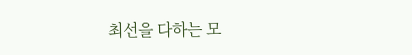최선을 다하는 모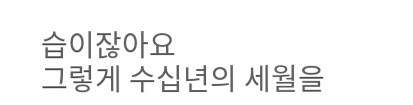습이잖아요
그렇게 수십년의 세월을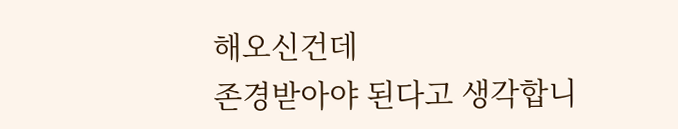해오신건데
존경받아야 된다고 생각합니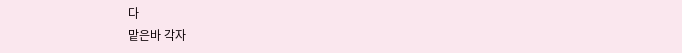다
맡은바 각자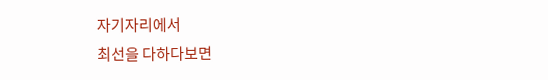자기자리에서
최선을 다하다보면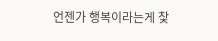언젠가 행복이라는게 찿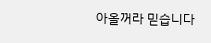아올꺼라 믿습니다